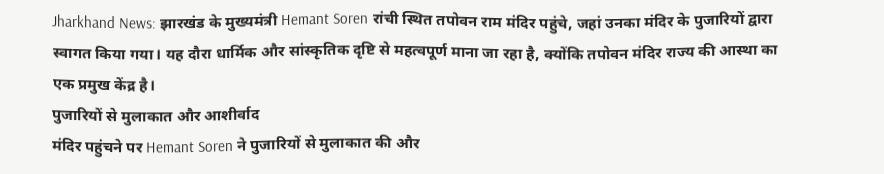Jharkhand News: झारखंड के मुख्यमंत्री Hemant Soren रांची स्थित तपोवन राम मंदिर पहुंचे, जहां उनका मंदिर के पुजारियों द्वारा स्वागत किया गया। यह दौरा धार्मिक और सांस्कृतिक दृष्टि से महत्वपूर्ण माना जा रहा है, क्योंकि तपोवन मंदिर राज्य की आस्था का एक प्रमुख केंद्र है।
पुजारियों से मुलाकात और आशीर्वाद
मंदिर पहुंचने पर Hemant Soren ने पुजारियों से मुलाकात की और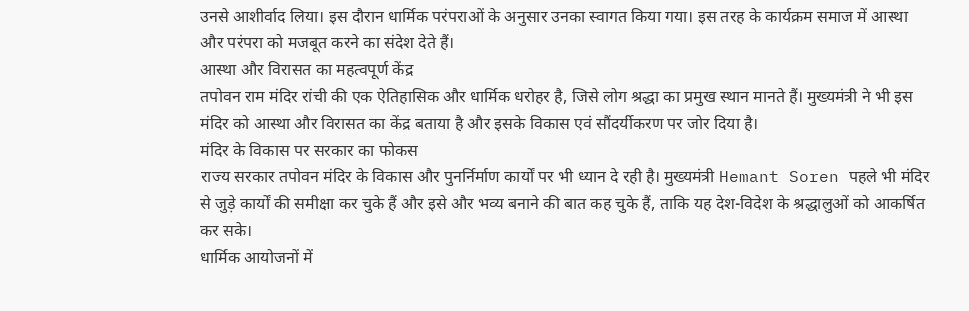उनसे आशीर्वाद लिया। इस दौरान धार्मिक परंपराओं के अनुसार उनका स्वागत किया गया। इस तरह के कार्यक्रम समाज में आस्था और परंपरा को मजबूत करने का संदेश देते हैं।
आस्था और विरासत का महत्वपूर्ण केंद्र
तपोवन राम मंदिर रांची की एक ऐतिहासिक और धार्मिक धरोहर है, जिसे लोग श्रद्धा का प्रमुख स्थान मानते हैं। मुख्यमंत्री ने भी इस मंदिर को आस्था और विरासत का केंद्र बताया है और इसके विकास एवं सौंदर्यीकरण पर जोर दिया है।
मंदिर के विकास पर सरकार का फोकस
राज्य सरकार तपोवन मंदिर के विकास और पुनर्निर्माण कार्यों पर भी ध्यान दे रही है। मुख्यमंत्री Hemant Soren पहले भी मंदिर से जुड़े कार्यों की समीक्षा कर चुके हैं और इसे और भव्य बनाने की बात कह चुके हैं, ताकि यह देश-विदेश के श्रद्धालुओं को आकर्षित कर सके।
धार्मिक आयोजनों में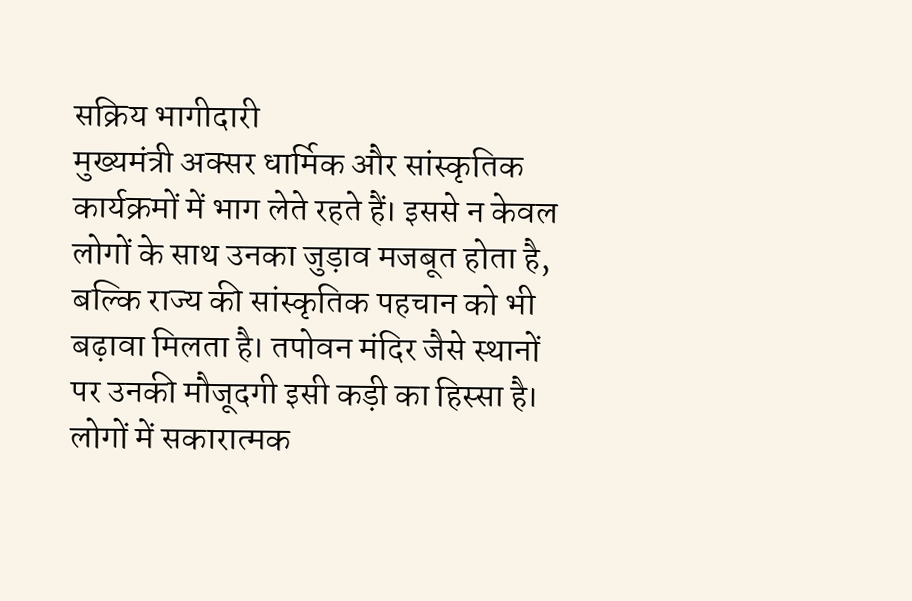सक्रिय भागीदारी
मुख्यमंत्री अक्सर धार्मिक और सांस्कृतिक कार्यक्रमों में भाग लेते रहते हैं। इससे न केवल लोगों के साथ उनका जुड़ाव मजबूत होता है, बल्कि राज्य की सांस्कृतिक पहचान को भी बढ़ावा मिलता है। तपोवन मंदिर जैसे स्थानों पर उनकी मौजूदगी इसी कड़ी का हिस्सा है।
लोगों में सकारात्मक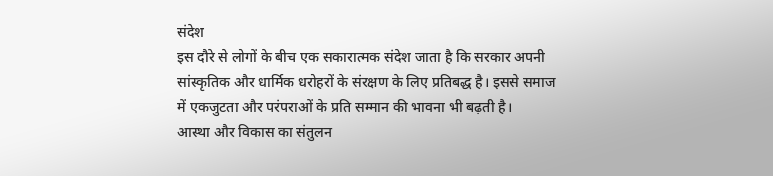संदेश
इस दौरे से लोगों के बीच एक सकारात्मक संदेश जाता है कि सरकार अपनी सांस्कृतिक और धार्मिक धरोहरों के संरक्षण के लिए प्रतिबद्ध है। इससे समाज में एकजुटता और परंपराओं के प्रति सम्मान की भावना भी बढ़ती है।
आस्था और विकास का संतुलन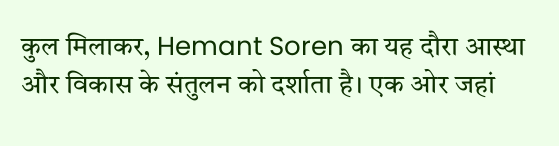कुल मिलाकर, Hemant Soren का यह दौरा आस्था और विकास के संतुलन को दर्शाता है। एक ओर जहां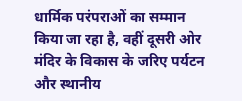धार्मिक परंपराओं का सम्मान किया जा रहा है, वहीं दूसरी ओर मंदिर के विकास के जरिए पर्यटन और स्थानीय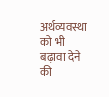अर्थव्यवस्था को भी बढ़ावा देने की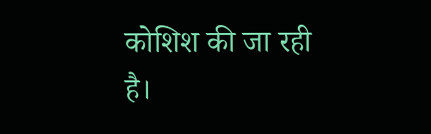कोशिश की जा रही है।